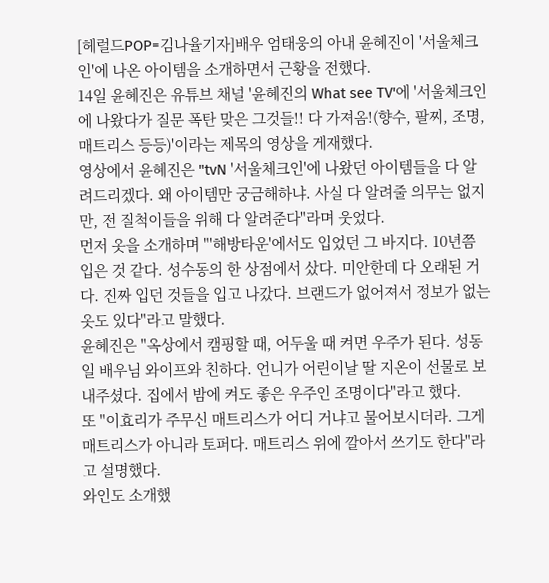[헤럴드POP=김나율기자]배우 엄태웅의 아내 윤혜진이 '서울체크인'에 나온 아이템을 소개하면서 근황을 전했다.
14일 윤혜진은 유튜브 채널 '윤혜진의 What see TV'에 '서울체크인에 나왔다가 질문 폭탄 맞은 그것들!! 다 가져옴!(향수, 팔찌, 조명, 매트리스 등등)'이라는 제목의 영상을 게재했다.
영상에서 윤혜진은 "tvN '서울체크인'에 나왔던 아이템들을 다 알려드리겠다. 왜 아이템만 궁금해하냐. 사실 다 알려줄 의무는 없지만, 전 질척이들을 위해 다 알려준다"라며 웃었다.
먼저 옷을 소개하며 "'해방타운'에서도 입었던 그 바지다. 10년쯤 입은 것 같다. 성수동의 한 상점에서 샀다. 미안한데 다 오래된 거다. 진짜 입던 것들을 입고 나갔다. 브랜드가 없어져서 정보가 없는 옷도 있다"라고 말했다.
윤혜진은 "옥상에서 캠핑할 때, 어두울 때 켜면 우주가 된다. 성동일 배우님 와이프와 친하다. 언니가 어린이날 딸 지온이 선물로 보내주셨다. 집에서 밤에 켜도 좋은 우주인 조명이다"라고 했다.
또 "이효리가 주무신 매트리스가 어디 거냐고 물어보시더라. 그게 매트리스가 아니라 토퍼다. 매트리스 위에 깔아서 쓰기도 한다"라고 설명했다.
와인도 소개했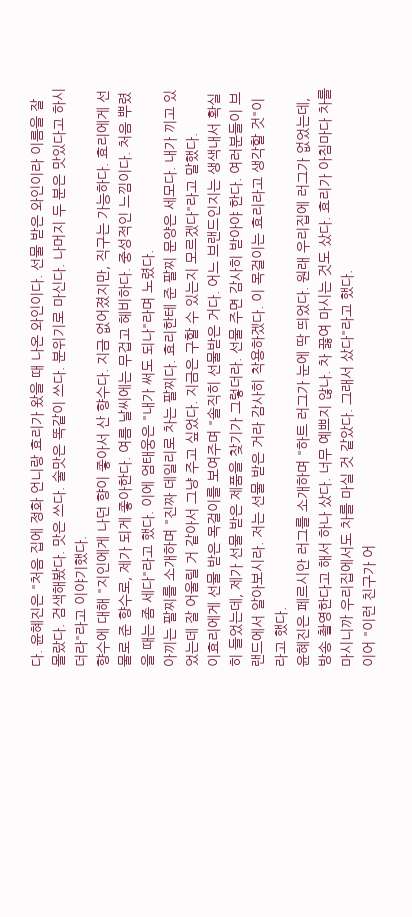다. 윤혜진은 "처음 집에 정화 언니랑 효리가 왔을 때 나온 와인이다. 선물 받은 와인이라 이름을 잘 몰랐다. 검색해봤다. 맛은 쓰다. 술맛은 똑같이 쓰다. 분위기로 마신다. 나머지 두 분은 맛있다고 하시더라"라고 이야기했다.
향수에 대해 "지인에게 나던 향이 좋아서 산 향수다. 지금 없어졌지만, 직구는 가능하다. 효리에게 선물로 준 향수로, 제가 되게 좋아한다. 여름 날씨에는 무겁고 헤비하다. 중성적인 느낌이다. 처음 뿌렸을 때는 좀 세다"라고 했다. 이에 엄태웅은 "내가 써도 되나"라며 노렸다.
아끼는 팔찌를 소개하며 "진짜 데일리로 차는 팔찌다. 효리한테 준 팔찌 문양은 세모다. 내가 끼고 있었는데 잘 어울릴 거 같아서 그냥 주고 싶었다. 지금은 구할 수 있는지 모르겠다"라고 말했다.
이효리에게 선물 받은 목걸이를 보여주며 "솔직히 선물받은 거다. 어느 브랜드인지는 생색내서 확실히 들었는데, 제가 선물 받은 제품을 찾기가 그렇더라. 선물 주면 감사히 받아야 한다. 여러분들이 브랜드에서 알아보시라. 저는 선물 받은 거라 감사히 착용하겠다. 이 목걸이는 효리라고 생각할 것"이라고 했다.
윤혜진은 페르시안 러그를 소개하며 "하트 러그가 눈에 딱 띄었다. 원래 우리집에 러그가 없었는데, 방송 촬영한다고 해서 하나 샀다. 너무 예쁘지 않나. 차 끓여 마시는 것도 샀다. 효리가 아침마다 차를 마시니까 우리집에서도 차를 마실 것 같았다. 그래서 샀다"라고 했다.
이어 "이런 친구가 어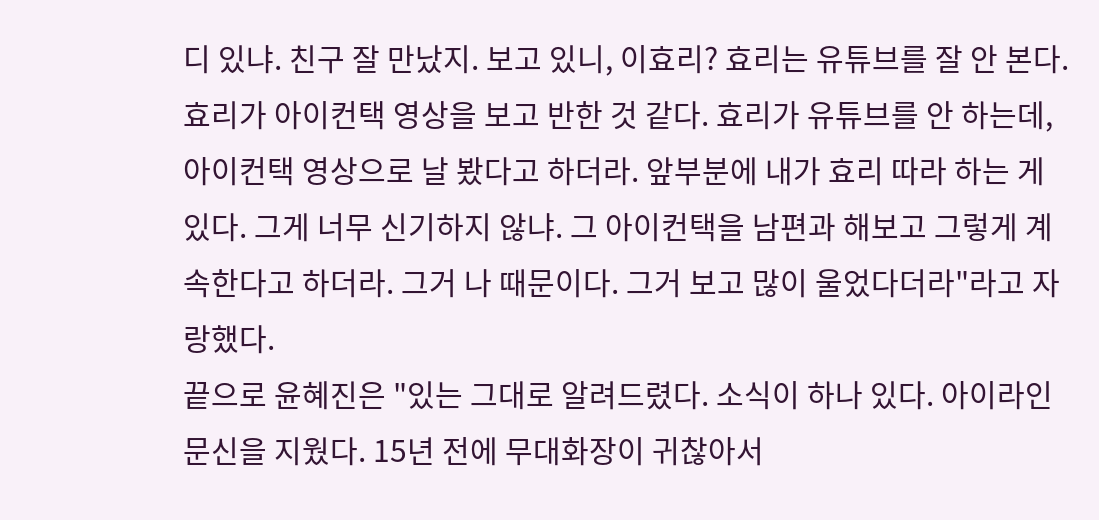디 있냐. 친구 잘 만났지. 보고 있니, 이효리? 효리는 유튜브를 잘 안 본다. 효리가 아이컨택 영상을 보고 반한 것 같다. 효리가 유튜브를 안 하는데, 아이컨택 영상으로 날 봤다고 하더라. 앞부분에 내가 효리 따라 하는 게 있다. 그게 너무 신기하지 않냐. 그 아이컨택을 남편과 해보고 그렇게 계속한다고 하더라. 그거 나 때문이다. 그거 보고 많이 울었다더라"라고 자랑했다.
끝으로 윤혜진은 "있는 그대로 알려드렸다. 소식이 하나 있다. 아이라인 문신을 지웠다. 15년 전에 무대화장이 귀찮아서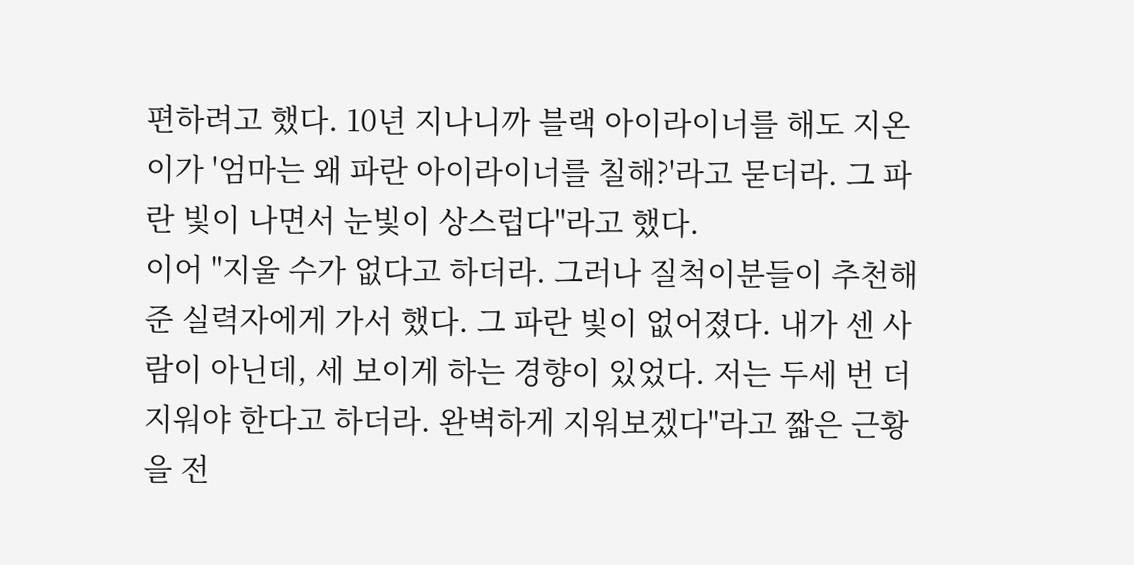편하려고 했다. 10년 지나니까 블랙 아이라이너를 해도 지온이가 '엄마는 왜 파란 아이라이너를 칠해?'라고 묻더라. 그 파란 빛이 나면서 눈빛이 상스럽다"라고 했다.
이어 "지울 수가 없다고 하더라. 그러나 질척이분들이 추천해준 실력자에게 가서 했다. 그 파란 빛이 없어졌다. 내가 센 사람이 아닌데, 세 보이게 하는 경향이 있었다. 저는 두세 번 더 지워야 한다고 하더라. 완벽하게 지워보겠다"라고 짧은 근황을 전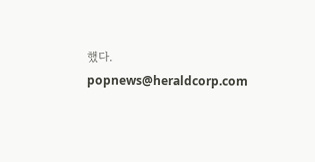했다.
popnews@heraldcorp.com